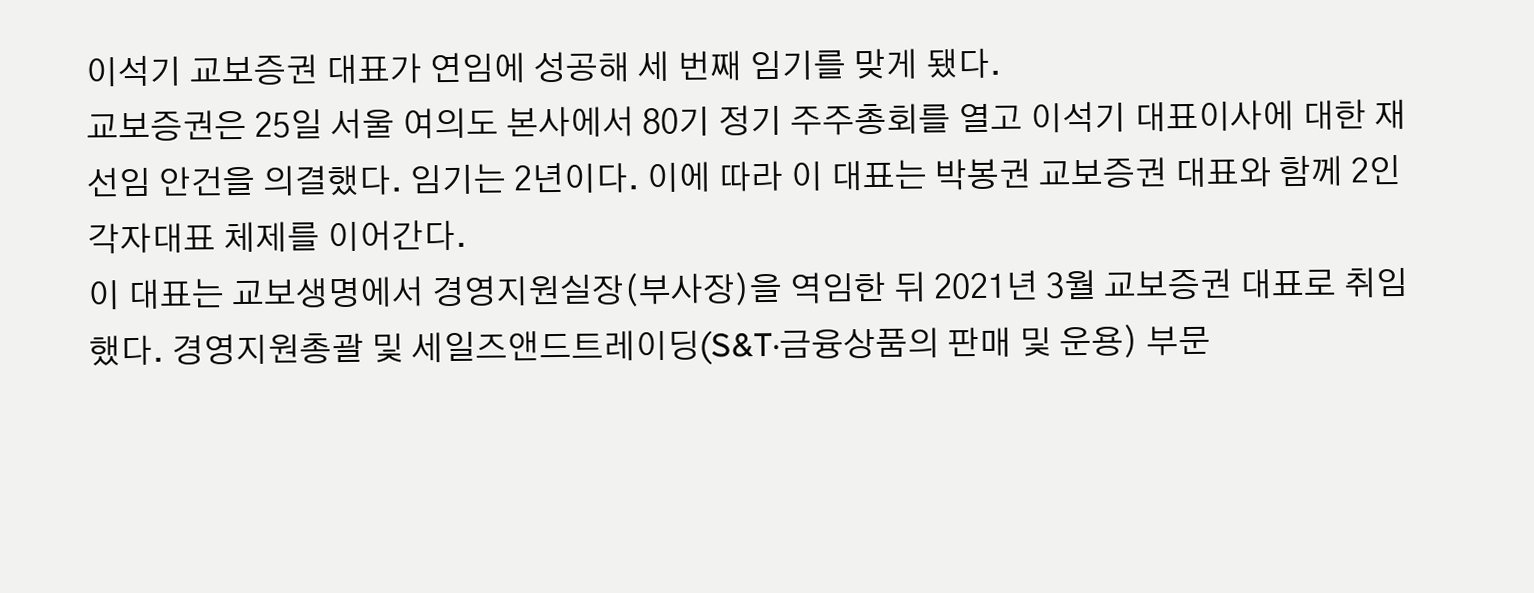이석기 교보증권 대표가 연임에 성공해 세 번째 임기를 맞게 됐다.
교보증권은 25일 서울 여의도 본사에서 80기 정기 주주총회를 열고 이석기 대표이사에 대한 재선임 안건을 의결했다. 임기는 2년이다. 이에 따라 이 대표는 박봉권 교보증권 대표와 함께 2인 각자대표 체제를 이어간다.
이 대표는 교보생명에서 경영지원실장(부사장)을 역임한 뒤 2021년 3월 교보증권 대표로 취임했다. 경영지원총괄 및 세일즈앤드트레이딩(S&T·금융상품의 판매 및 운용) 부문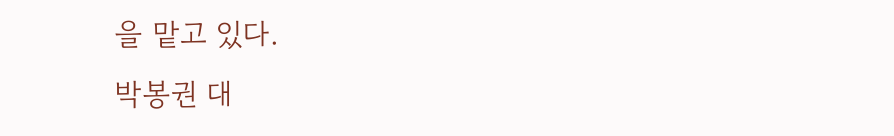을 맡고 있다.
박봉권 대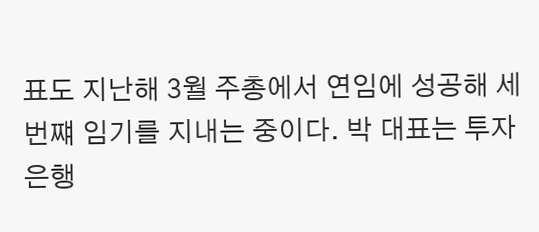표도 지난해 3월 주총에서 연임에 성공해 세 번쨰 임기를 지내는 중이다. 박 대표는 투자은행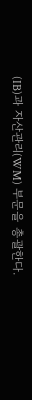(IB)과 자산관리(WM) 부문을 총괄한다.